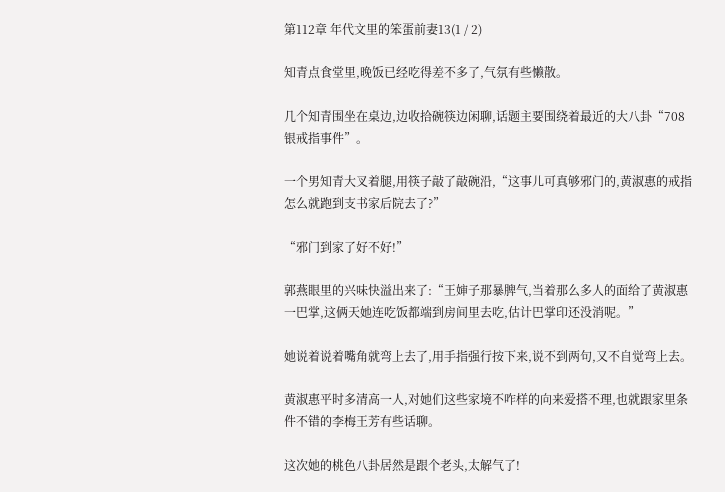第112章 年代文里的笨蛋前妻13(1 / 2)

知青点食堂里,晚饭已经吃得差不多了,气氛有些懒散。

几个知青围坐在桌边,边收拾碗筷边闲聊,话题主要围绕着最近的大八卦“708银戒指事件”。

一个男知青大叉着腿,用筷子敲了敲碗沿,“这事儿可真够邪门的,黄淑惠的戒指怎么就跑到支书家后院去了?”

“邪门到家了好不好!”

郭燕眼里的兴味快溢出来了:“王婶子那暴脾气,当着那么多人的面给了黄淑惠一巴掌,这俩天她连吃饭都端到房间里去吃,估计巴掌印还没消呢。”

她说着说着嘴角就弯上去了,用手指强行按下来,说不到两句,又不自觉弯上去。

黄淑惠平时多清高一人,对她们这些家境不咋样的向来爱搭不理,也就跟家里条件不错的李梅王芳有些话聊。

这次她的桃色八卦居然是跟个老头,太解气了!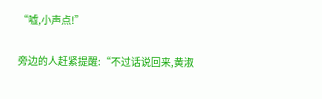“嘘,小声点!”

旁边的人赶紧提醒:“不过话说回来,黄淑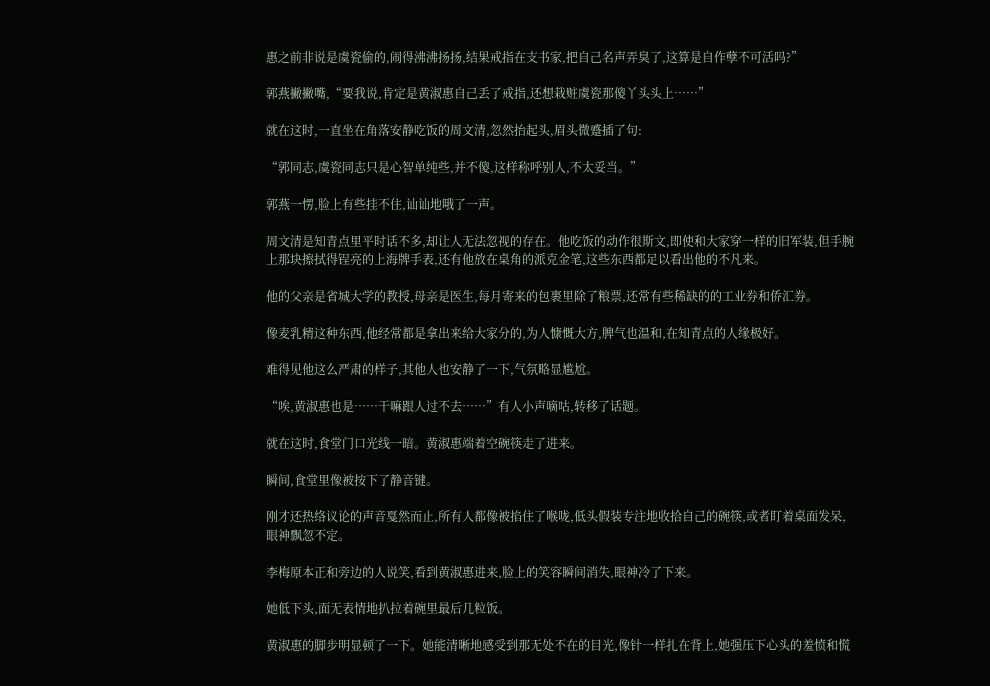惠之前非说是虞瓷偷的,闹得沸沸扬扬,结果戒指在支书家,把自己名声弄臭了,这算是自作孽不可活吗?”

郭燕撇撇嘴,“要我说,肯定是黄淑惠自己丢了戒指,还想栽赃虞瓷那傻丫头头上……”

就在这时,一直坐在角落安静吃饭的周文清,忽然抬起头,眉头微蹙插了句:

“郭同志,虞瓷同志只是心智单纯些,并不傻,这样称呼别人,不太妥当。”

郭燕一愣,脸上有些挂不住,讪讪地哦了一声。

周文清是知青点里平时话不多,却让人无法忽视的存在。他吃饭的动作很斯文,即使和大家穿一样的旧军装,但手腕上那块擦拭得锃亮的上海牌手表,还有他放在桌角的派克金笔,这些东西都足以看出他的不凡来。

他的父亲是省城大学的教授,母亲是医生,每月寄来的包裹里除了粮票,还常有些稀缺的的工业券和侨汇券。

像麦乳精这种东西,他经常都是拿出来给大家分的,为人慷慨大方,脾气也温和,在知青点的人缘极好。

难得见他这么严肃的样子,其他人也安静了一下,气氛略显尴尬。

“唉,黄淑惠也是……干嘛跟人过不去……”有人小声嘀咕,转移了话题。

就在这时,食堂门口光线一暗。黄淑惠端着空碗筷走了进来。

瞬间,食堂里像被按下了静音键。

刚才还热络议论的声音戛然而止,所有人都像被掐住了喉咙,低头假装专注地收拾自己的碗筷,或者盯着桌面发呆,眼神飘忽不定。

李梅原本正和旁边的人说笑,看到黄淑惠进来,脸上的笑容瞬间消失,眼神冷了下来。

她低下头,面无表情地扒拉着碗里最后几粒饭。

黄淑惠的脚步明显顿了一下。她能清晰地感受到那无处不在的目光,像针一样扎在背上,她强压下心头的羞愤和慌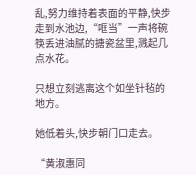乱,努力维持着表面的平静,快步走到水池边,“哐当”一声将碗筷丢进油腻的搪瓷盆里,溅起几点水花。

只想立刻逃离这个如坐针毡的地方。

她低着头,快步朝门口走去。

“黄淑惠同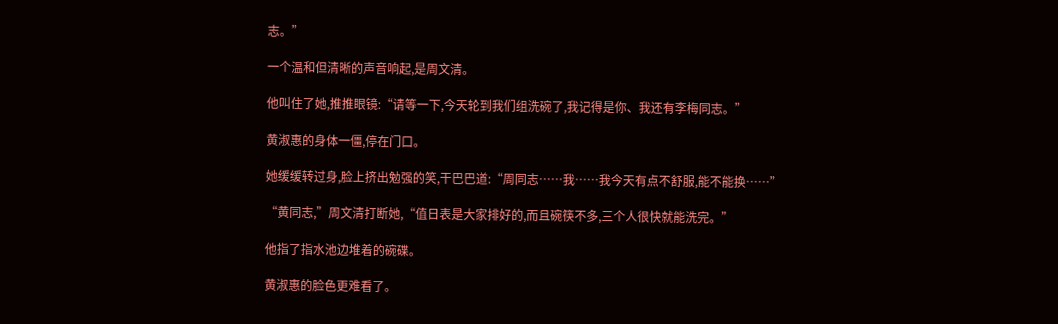志。”

一个温和但清晰的声音响起,是周文清。

他叫住了她,推推眼镜:“请等一下,今天轮到我们组洗碗了,我记得是你、我还有李梅同志。”

黄淑惠的身体一僵,停在门口。

她缓缓转过身,脸上挤出勉强的笑,干巴巴道:“周同志……我……我今天有点不舒服,能不能换……”

“黄同志,”周文清打断她,“值日表是大家排好的,而且碗筷不多,三个人很快就能洗完。”

他指了指水池边堆着的碗碟。

黄淑惠的脸色更难看了。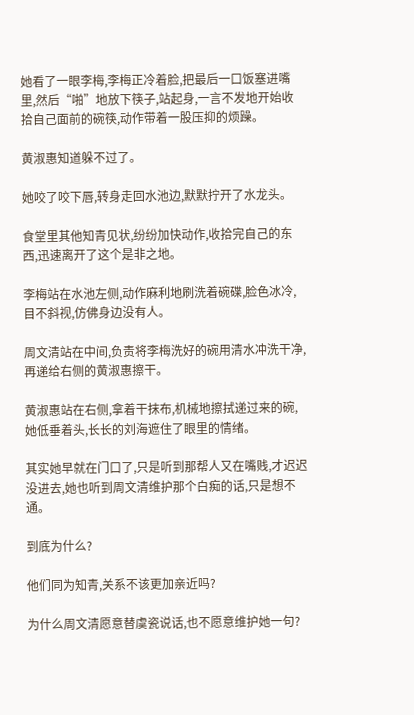她看了一眼李梅,李梅正冷着脸,把最后一口饭塞进嘴里,然后“啪”地放下筷子,站起身,一言不发地开始收拾自己面前的碗筷,动作带着一股压抑的烦躁。

黄淑惠知道躲不过了。

她咬了咬下唇,转身走回水池边,默默拧开了水龙头。

食堂里其他知青见状,纷纷加快动作,收拾完自己的东西,迅速离开了这个是非之地。

李梅站在水池左侧,动作麻利地刷洗着碗碟,脸色冰冷,目不斜视,仿佛身边没有人。

周文清站在中间,负责将李梅洗好的碗用清水冲洗干净,再递给右侧的黄淑惠擦干。

黄淑惠站在右侧,拿着干抹布,机械地擦拭递过来的碗,她低垂着头,长长的刘海遮住了眼里的情绪。

其实她早就在门口了,只是听到那帮人又在嘴贱,才迟迟没进去,她也听到周文清维护那个白痴的话,只是想不通。

到底为什么?

他们同为知青,关系不该更加亲近吗?

为什么周文清愿意替虞瓷说话,也不愿意维护她一句?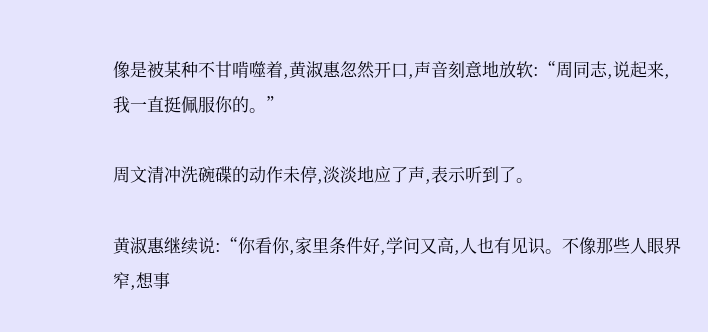像是被某种不甘啃噬着,黄淑惠忽然开口,声音刻意地放软:“周同志,说起来,我一直挺佩服你的。”

周文清冲洗碗碟的动作未停,淡淡地应了声,表示听到了。

黄淑惠继续说:“你看你,家里条件好,学问又高,人也有见识。不像那些人眼界窄,想事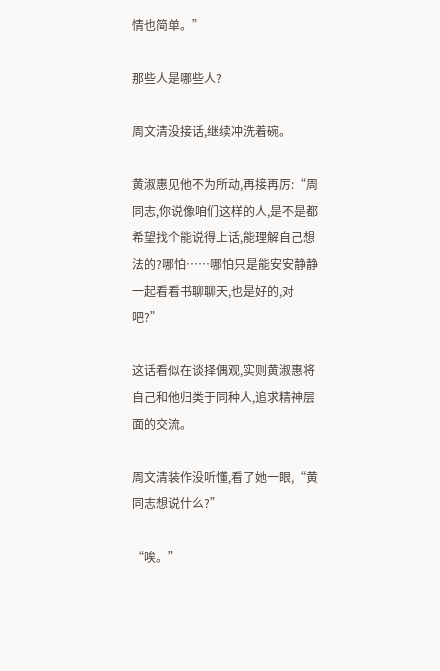情也简单。”

那些人是哪些人?

周文清没接话,继续冲洗着碗。

黄淑惠见他不为所动,再接再厉:“周同志,你说像咱们这样的人,是不是都希望找个能说得上话,能理解自己想法的?哪怕……哪怕只是能安安静静一起看看书聊聊天,也是好的,对吧?”

这话看似在谈择偶观,实则黄淑惠将自己和他归类于同种人,追求精神层面的交流。

周文清装作没听懂,看了她一眼,“黄同志想说什么?”

“唉。”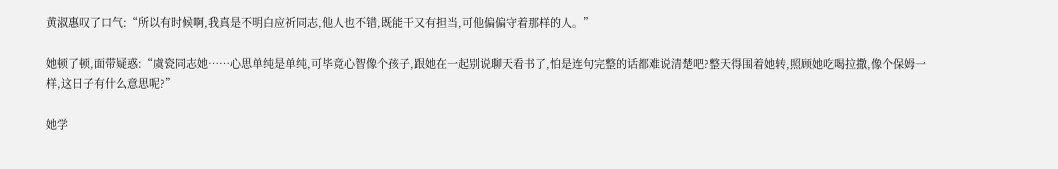黄淑惠叹了口气:“所以有时候啊,我真是不明白应祈同志,他人也不错,既能干又有担当,可他偏偏守着那样的人。”

她顿了顿,面带疑惑:“虞瓷同志她……心思单纯是单纯,可毕竟心智像个孩子,跟她在一起别说聊天看书了,怕是连句完整的话都难说清楚吧?整天得围着她转,照顾她吃喝拉撒,像个保姆一样,这日子有什么意思呢?”

她学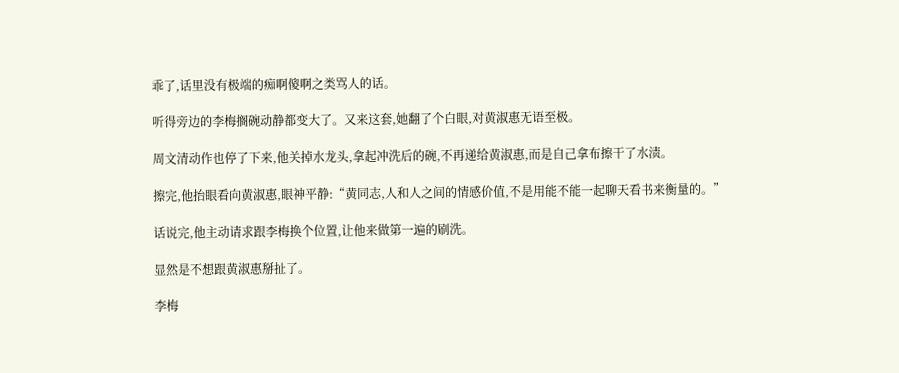乖了,话里没有极端的痴啊傻啊之类骂人的话。

听得旁边的李梅搁碗动静都变大了。又来这套,她翻了个白眼,对黄淑惠无语至极。

周文清动作也停了下来,他关掉水龙头,拿起冲洗后的碗,不再递给黄淑惠,而是自己拿布擦干了水渍。

擦完,他抬眼看向黄淑惠,眼神平静:“黄同志,人和人之间的情感价值,不是用能不能一起聊天看书来衡量的。”

话说完,他主动请求跟李梅换个位置,让他来做第一遍的刷洗。

显然是不想跟黄淑惠掰扯了。

李梅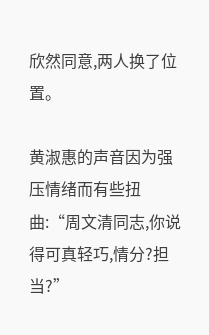欣然同意,两人换了位置。

黄淑惠的声音因为强压情绪而有些扭曲:“周文清同志,你说得可真轻巧,情分?担当?”